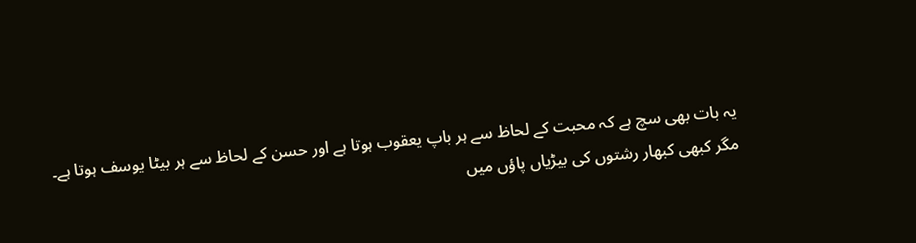یہ بات بھی سچ ہے کہ محبت کے لحاظ سے ہر باپ یعقوب ہوتا ہے اور حسن کے لحاظ سے ہر بیٹا یوسف ہوتا ہے۔
مگر کبھی کبھار رشتوں کی بیڑیاں پاؤں میں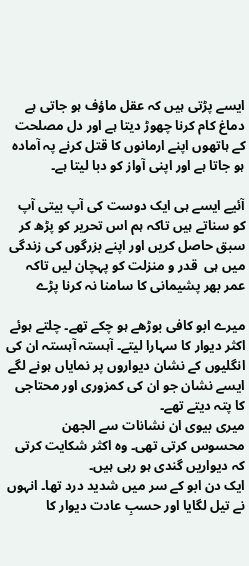ایسے پڑتی ہیں کہ عقل ماؤف ہو جاتی ہے دماغ کام کرنا چھوڑ دیتا ہے اور دل مصلحت کے ہاتھوں اپنے ارمانوں کا قتل کرنے پہ آمادہ ہو جاتا ہے اور اپنی آواز کو دبا لیتا ہے۔

آئیے ایسے ہی ایک دوست کی آپ بیتی آپ کو سناتے ہیں تاکہ ہم اس تحریر کو پڑھ کر سبق حاصل کریں اور اپنے بزرگوں کی زندگی میں ہی  قدر و منزلت کو پہچان لیں تاکہ عمر بھر پشیمانی کا سامنا نہ کرنا پڑے

میرے ابو کافی بوڑھے ہو چکے تھے۔ چلتے ہوئے اکثر دیوار کا سہارا لیتے۔ آہستہ آہستہ ان کی انگلیوں کے نشان دیواروں پر نمایاں ہونے لگے ایسے نشان جو ان کی کمزوری اور محتاجی کا پتہ دیتے تھے۔
میری بیوی ان نشانات سے الجھن محسوس کرتی تھی۔ وہ اکثر شکایت کرتی کہ دیواریں گندی ہو رہی ہیں۔
ایک دن ابو کے سر میں شدید درد تھا۔ انہوں نے تیل لگایا اور حسبِ عادت دیوار کا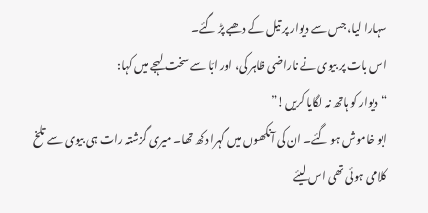سہارا لیا، جس سے دیوار پر تیل کے دھبے پڑ گئے۔
اس بات پر بیوی نے ناراضی ظاہر کی، اور ابّا سے سخت لہجے میں کہا:
“دیوار کو ہاتھ نہ لگایا کریں!”
ابو خاموش ہو گئے۔ ان کی آنکھوں میں گہرا دکھ تھا۔ میری گزشتہ رات ہی بیوی سے تلخ کلامی ہوئی تھی اس لیئے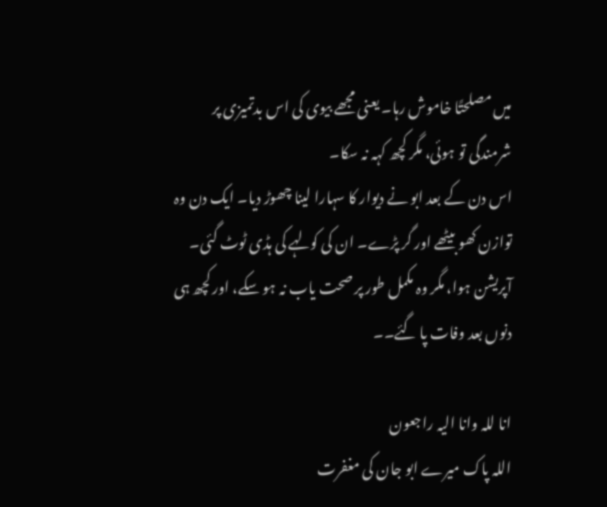میں مصلحتًا خاموش رہا۔ یعنی مجھے بیوی کی اس بدتمیزی پر شرمندگی تو ہوئی، مگر کچھ کہہ نہ سکا۔
اس دن کے بعد ابو نے دیوار کا سہارا لینا چھوڑ دیا۔ ایک دن وہ توازن کھو بیٹھے اور گر پڑے۔ ان کی کولہے کی ہڈی ٹوٹ گئی۔ آپریشن ہوا، مگر وہ مکمل طور پر صحت یاب نہ ہو سکے، اور کچھ ہی دنوں بعد وفات پا گئے۔۔

انا للہ وانا الیہ راجعون
اللہ پاک میرے ابو جان کی مغفرت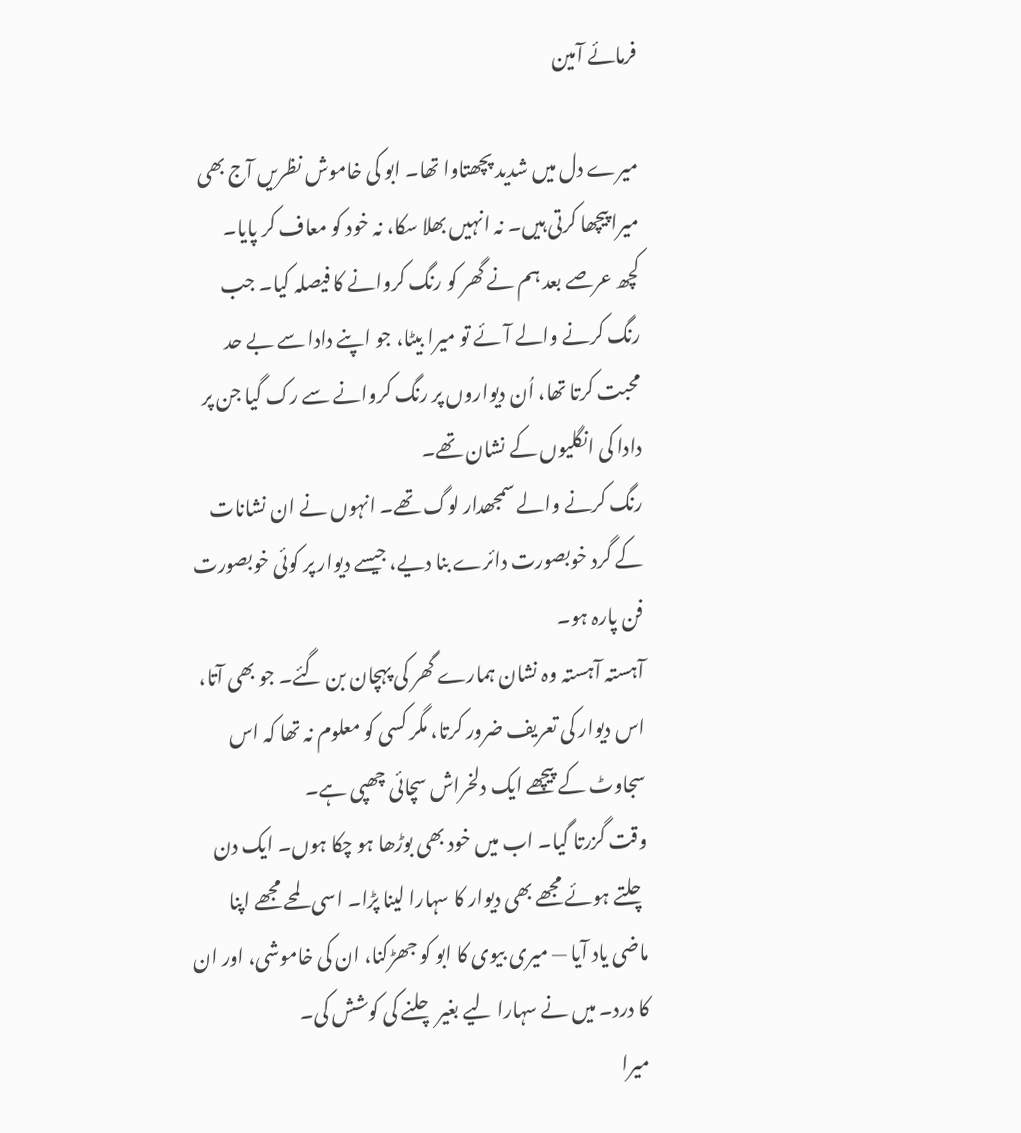فرمائے آمین

میرے دل میں شدید پچھتاوا تھا۔ ابو کی خاموش نظریں آج بھی میرا پیچھا کرتی ہیں۔ نہ انہیں بھلا سکا، نہ خود کو معاف کر پایا۔
کچھ عرصے بعد ہم نے گھر کو رنگ کروانے کا فیصلہ کیا۔ جب رنگ کرنے والے آئے تو میرا بیٹا، جو اپنے دادا سے بے حد محبت کرتا تھا، اُن دیواروں پر رنگ کروانے سے رک گیا جن پر دادا کی انگلیوں کے نشان تھے۔
رنگ کرنے والے سمجھدار لوگ تھے۔ انہوں نے ان نشانات کے گرد خوبصورت دائرے بنا دیے، جیسے دیوار پر کوئی خوبصورت فن پارہ ہو۔
آہستہ آہستہ وہ نشان ہمارے گھر کی پہچان بن گئے۔ جو بھی آتا، اس دیوار کی تعریف ضرور کرتا، مگر کسی کو معلوم نہ تھا کہ اس سجاوٹ کے پیچھے ایک دلخراش سچائی چھپی ہے۔
وقت گزرتا گیا۔ اب میں خود بھی بوڑھا ہو چکا ہوں۔ ایک دن چلتے ہوئے مجھے بھی دیوار کا سہارا لینا پڑا۔ اسی لمحے مجھے اپنا ماضی یاد آیا — میری بیوی کا ابو کو جھڑکنا، ان کی خاموشی، اور ان کا درد۔ میں نے سہارا لیے بغیر چلنے کی کوشش کی۔
میرا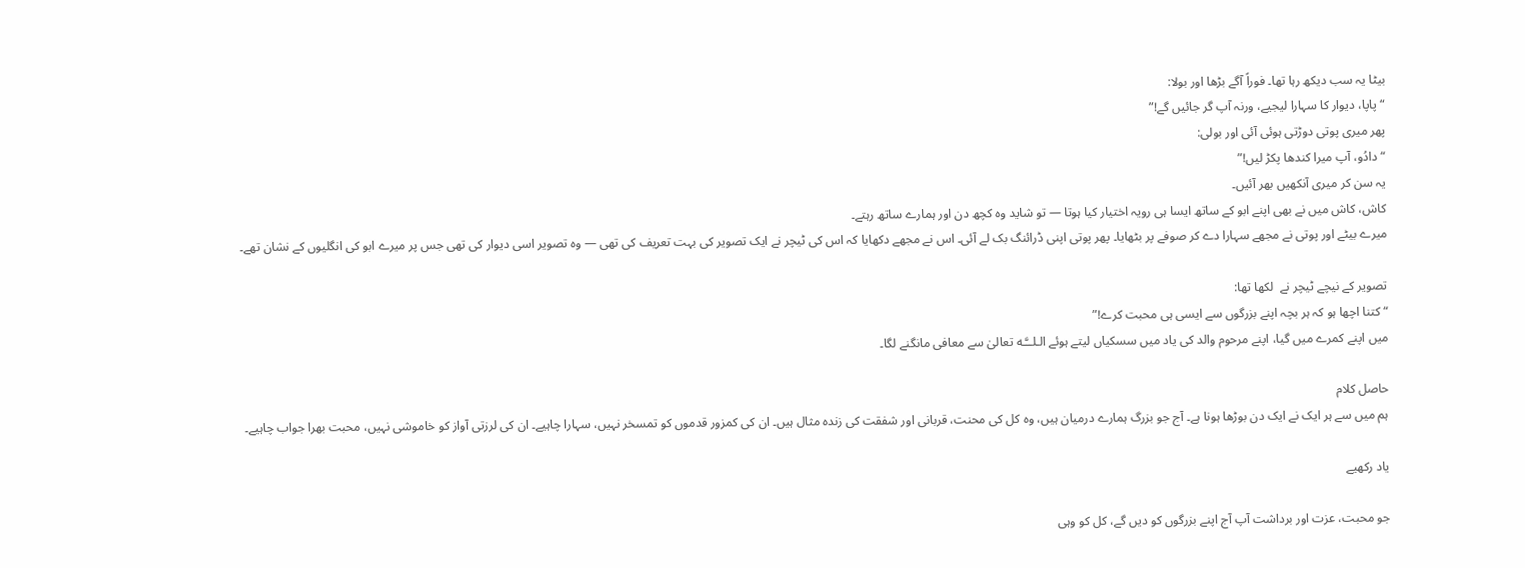بیٹا یہ سب دیکھ رہا تھا۔ فوراً آگے بڑھا اور بولا:
“پاپا، دیوار کا سہارا لیجیے، ورنہ آپ گر جائیں گے!”
پھر میری پوتی دوڑتی ہوئی آئی اور بولی:
“دادُو، آپ میرا کندھا پکڑ لیں!”
یہ سن کر میری آنکھیں بھر آئیں۔
کاش، کاش میں نے بھی اپنے ابو کے ساتھ ایسا ہی رویہ اختیار کیا ہوتا — تو شاید وہ کچھ دن اور ہمارے ساتھ رہتے۔
میرے بیٹے اور پوتی نے مجھے سہارا دے کر صوفے پر بٹھایا۔ پھر پوتی اپنی ڈرائنگ بک لے آئی۔ اس نے مجھے دکھایا کہ اس کی ٹیچر نے ایک تصویر کی بہت تعریف کی تھی — وہ تصویر اسی دیوار کی تھی جس پر میرے ابو کی انگلیوں کے نشان تھے۔

تصویر کے نیچے ٹیچر نے  لکھا تھا:
“کتنا اچھا ہو کہ ہر بچہ اپنے بزرگوں سے ایسی ہی محبت کرے!”
میں اپنے کمرے میں گیا، اپنے مرحوم والد کی یاد میں سسکیاں لیتے ہوئے الـلــَّـه تعالیٰ سے معافی مانگنے لگا۔

حاصل کلام
ہم میں سے ہر ایک نے ایک دن بوڑھا ہونا ہے۔ آج جو بزرگ ہمارے درمیان ہیں، وہ کل کی محنت، قربانی اور شفقت کی زندہ مثال ہیں۔ ان کی کمزور قدموں کو تمسخر نہیں، سہارا چاہیے۔ ان کی لرزتی آواز کو خاموشی نہیں، محبت بھرا جواب چاہیے۔

یاد رکھیے

جو محبت، عزت اور برداشت آپ آج اپنے بزرگوں کو دیں گے، کل کو وہی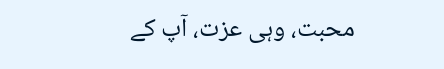محبت، وہی عزت، آپ کے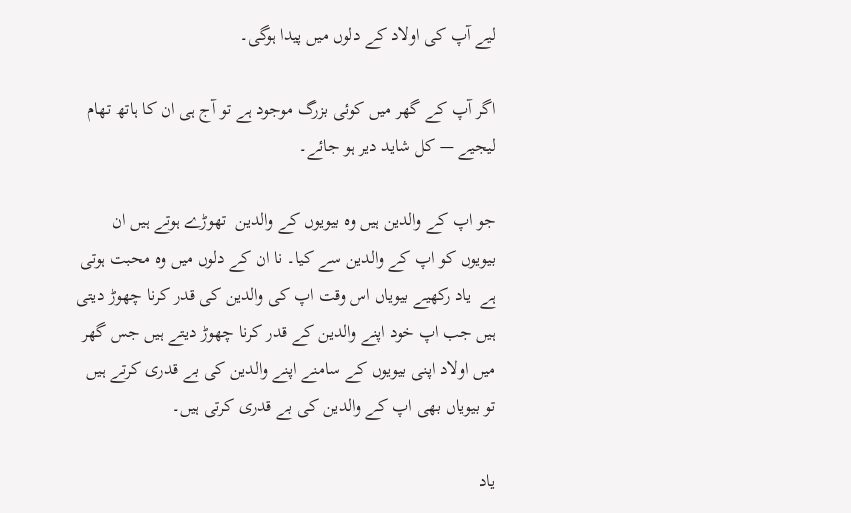لیے آپ کی اولاد کے دلوں میں پیدا ہوگی۔

اگر آپ کے گھر میں کوئی بزرگ موجود ہے تو آج ہی ان کا ہاتھ تھام لیجیے — کل شاید دیر ہو جائے۔

جو اپ کے والدین ہیں وہ بیویوں کے والدین  تھوڑے ہوتے ہیں ان بیویوں کو اپ کے والدین سے کیا۔ نا ان کے دلوں میں وہ محبت ہوتی ہے  یاد رکھیے بیویاں اس وقت اپ کی والدین کی قدر کرنا چھوڑ دیتی ہیں جب اپ خود اپنے والدین کے قدر کرنا چھوڑ دیتے ہیں جس گھر میں اولاد اپنی بیویوں کے سامنے اپنے والدین کی بے قدری کرتے ہیں تو بیویاں بھی اپ کے والدین کی بے قدری کرتی ہیں۔

یاد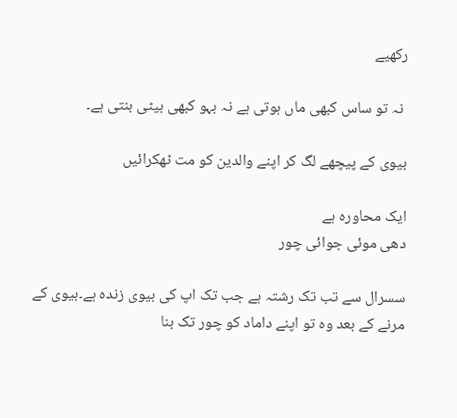رکھیے

 نہ تو ساس کبھی ماں ہوتی ہے نہ بہو کبھی بیٹی بنتی ہے۔

بیوی کے پیچھے لگ کر اپنے والدین کو مت ٹھکرائیں

ایک محاورہ ہے
دھی موئی جوائی چور

سسرال سے تب تک رشتہ ہے جب تک اپ کی بیوی زندہ ہے۔بیوی کے مرنے کے بعد وہ تو اپنے داماد کو چور تک بنا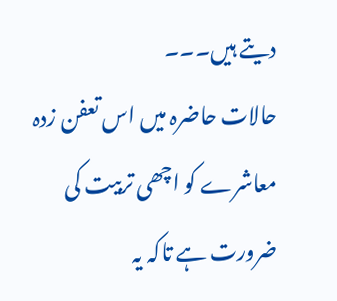دیتے ہیں۔۔۔
حالات حاضرہ میں اس تعفن زدہ معاشرے کو اچھی تربیت کی ضرورت ہے تاکہ یہ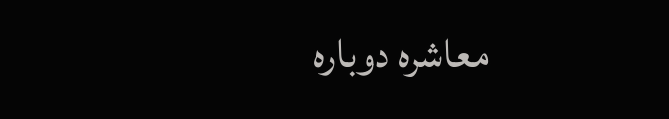معاشرہ دوبارہ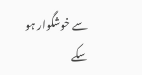سے خوشگوار ہو سکے